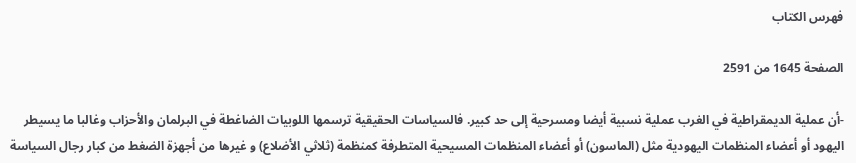فهرس الكتاب

الصفحة 1645 من 2591

-أن عملية الديمقراطية في الغرب عملية نسبية أيضا ومسرحية إلى حد كبير. فالسياسات الحقيقية ترسمها اللوبيات الضاغطة في البرلمان والأحزاب وغالبا ما يسيطر اليهود أو أعضاء المنظمات اليهودية مثل (الماسون) أو أعضاء المنظمات المسيحية المتطرفة كمنظمة (ثلاثي الأضلاع) و غيرها من أجهزة الضغط من كبار رجال السياسة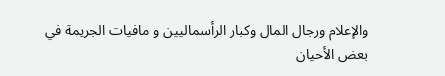والإعلام ورجال المال وكبار الرأسماليين و مافيات الجريمة في بعض الأحيان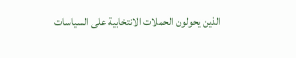الذين يحولون الحملات الانتخابية على السياسات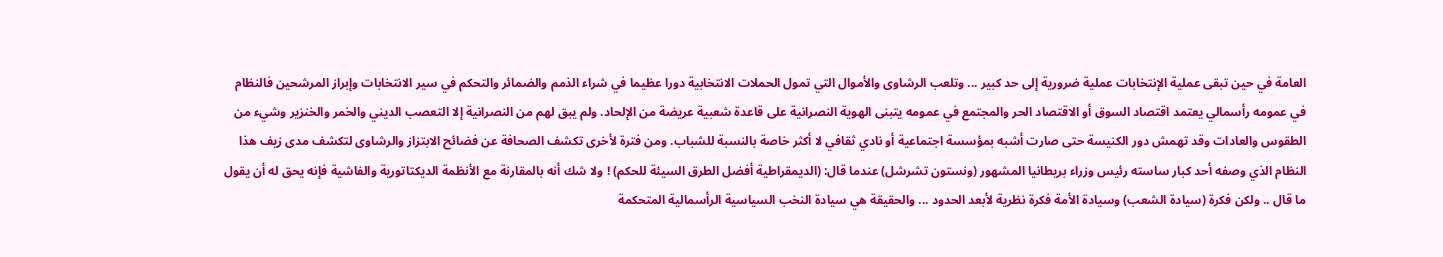العامة في حين تبقى عملية الإنتخابات عملية ضرورية إلى حد كبير ... وتلعب الرشاوى والأموال التي تمول الحملات الانتخابية دورا عظيما في شراء الذمم والضمائر والتحكم في سير الانتخابات وإبراز المرشحين فالنظام في عمومه رأسمالي يعتمد اقتصاد السوق أو الاقتصاد الحر والمجتمع في عمومه يتبنى الهوية النصرانية على قاعدة شعبية عريضة من الإلحاد. ولم يبق لهم من النصرانية إلا التعصب الديني والخمر والخنزير وشيء من الطقوس والعادات وقد تهمش دور الكنيسة حتى صارت أشبه بمؤسسة اجتماعية أو نادي ثقافي لا أكثر خاصة بالنسبة للشباب. ومن فترة لأخرى تكشف الصحافة عن فضائح الابتزاز والرشاوى لتكشف مدى زيف هذا النظام الذي وصفه أحد كبار ساسته رئيس وزراء بريطانيا المشهور (ونستون تشرشل) عندما قال: (الديمقراطية أفضل الطرق السيئة للحكم) ! ولا شك أنه بالمقارنة مع الأنظمة الديكتاتورية والفاشية فإنه يحق له أن يقول ما قال .. ولكن فكرة (سيادة الشعب) وسيادة الأمة فكرة نظرية لأبعد الحدود ... والحقيقة هي سيادة النخب السياسية الرأسمالية المتحكمة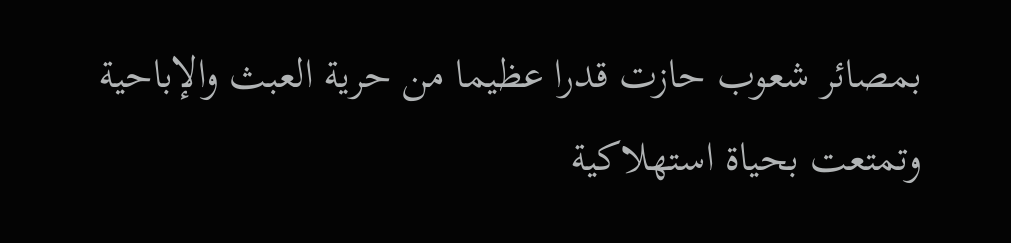بمصائر شعوب حازت قدرا عظيما من حرية العبث والإباحية وتمتعت بحياة استهلاكية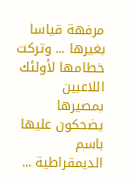مرفهة قياسا بغيرها ... وتركت خطامها لأولئك اللاعبين بمصيرها يضحكون عليها باسم الديمقراطية ...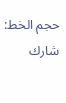حجم الخط:
شارك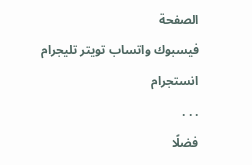الصفحة
فيسبوك واتساب تويتر تليجرام انستجرام
. . .
فضلًا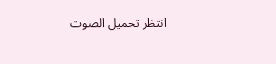انتظر تحميل الصوت